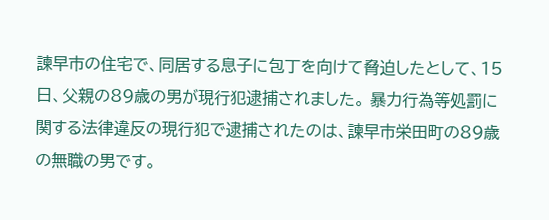諫早市の住宅で、同居する息子に包丁を向けて脅迫したとして、15日、父親の89歳の男が現行犯逮捕されました。 暴力行為等処罰に関する法律違反の現行犯で逮捕されたのは、諫早市栄田町の89歳の無職の男です。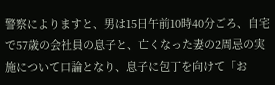警察によりますと、男は15日午前10時40分ごろ、自宅で57歳の会社員の息子と、亡くなった妻の2周忌の実施について口論となり、息子に包丁を向けて「お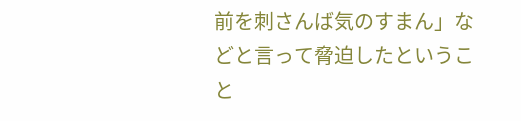前を刺さんば気のすまん」などと言って脅迫したということ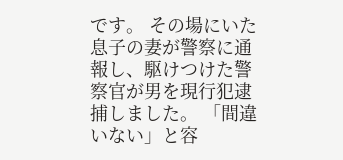です。 その場にいた息子の妻が警察に通報し、駆けつけた警察官が男を現行犯逮捕しました。 「間違いない」と容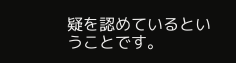疑を認めているということです。